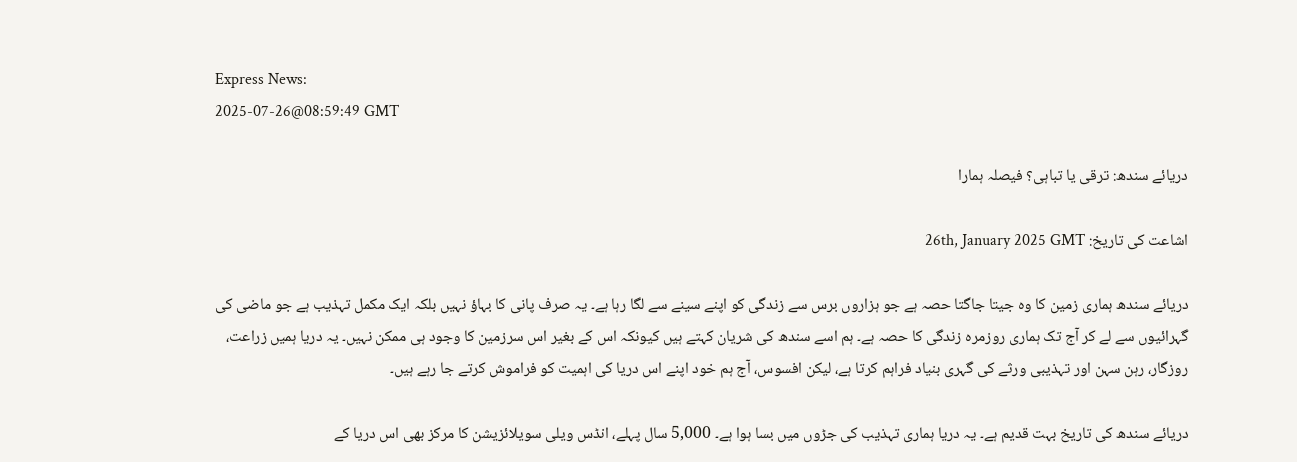Express News:
2025-07-26@08:59:49 GMT

دریائے سندھ: ترقی یا تباہی؟ فیصلہ ہمارا

اشاعت کی تاریخ: 26th, January 2025 GMT

دریائے سندھ ہماری زمین کا وہ جیتا جاگتا حصہ ہے جو ہزاروں برس سے زندگی کو اپنے سینے سے لگا رہا ہے۔ یہ صرف پانی کا بہاؤ نہیں بلکہ ایک مکمل تہذیب ہے جو ماضی کی گہرائیوں سے لے کر آج تک ہماری روزمرہ زندگی کا حصہ ہے۔ ہم اسے سندھ کی شریان کہتے ہیں کیونکہ اس کے بغیر اس سرزمین کا وجود ہی ممکن نہیں۔ یہ دریا ہمیں زراعت، روزگار، رہن سہن اور تہذیبی ورثے کی گہری بنیاد فراہم کرتا ہے، لیکن افسوس، آج ہم خود اپنے اس دریا کی اہمیت کو فراموش کرتے جا رہے ہیں۔

دریائے سندھ کی تاریخ بہت قدیم ہے۔ یہ دریا ہماری تہذیب کی جڑوں میں بسا ہوا ہے۔ 5,000 سال پہلے، انڈس ویلی سویلائزیشن کا مرکز بھی اس دریا کے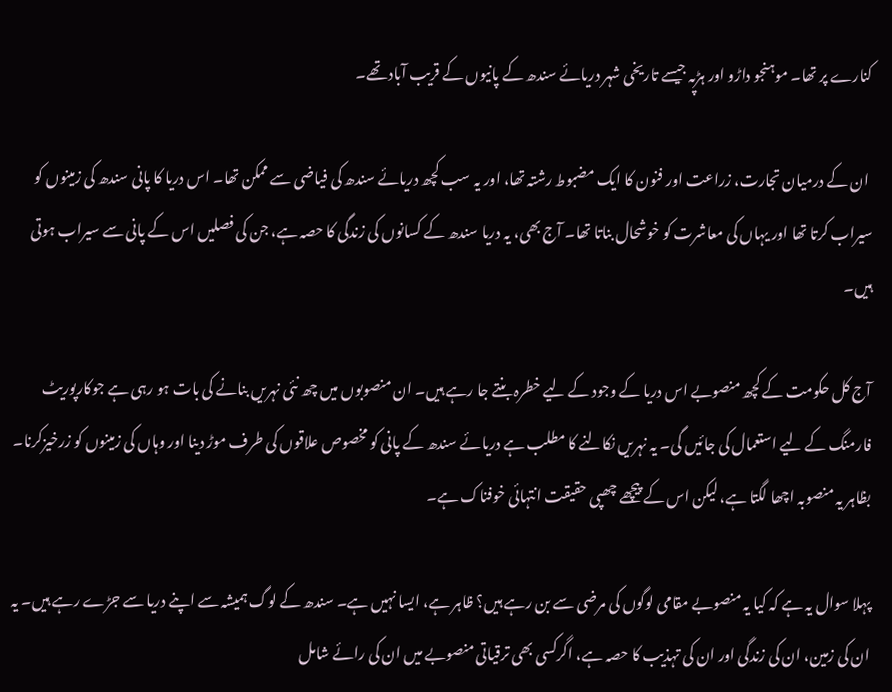کنارے پر تھا۔ موہنجو داڑو اور ہڑپہ جیسے تاریخی شہر دریائے سندھ کے پانیوں کے قریب آباد تھے۔

 ان کے درمیان تجارت، زراعت اور فنون کا ایک مضبوط رشتہ تھا، اور یہ سب کچھ دریائے سندھ کی فیاضی سے ممکن تھا۔ اس دریا کا پانی سندھ کی زمینوں کو سیراب کرتا تھا اور یہاں کی معاشرت کو خوشحال بناتا تھا۔ آج بھی، یہ دریا سندھ کے کسانوں کی زندگی کا حصہ ہے، جن کی فصلیں اس کے پانی سے سیراب ہوتی ہیں۔

آج کل حکومت کے کچھ منصوبے اس دریا کے وجود کے لیے خطرہ بنتے جا رہے ہیں۔ ان منصوبوں میں چھ نئی نہریں بنانے کی بات ہو رہی ہے جوکارپوریٹ فارمنگ کے لیے استعمال کی جائیں گی۔ یہ نہریں نکالنے کا مطلب ہے دریائے سندھ کے پانی کو مخصوص علاقوں کی طرف موڑ دینا اور وہاں کی زمینوں کو زرخیزکرنا۔ بظاہر یہ منصوبہ اچھا لگتا ہے، لیکن اس کے پیچھے چھپی حقیقت انتہائی خوفناک ہے۔

پہلا سوال یہ ہے کہ کیا یہ منصوبے مقامی لوگوں کی مرضی سے بن رہے ہیں؟ ظاہر ہے، ایسا نہیں ہے۔ سندھ کے لوگ ہمیشہ سے اپنے دریا سے جڑے رہے ہیں۔ یہ ان کی زمین، ان کی زندگی اور ان کی تہذیب کا حصہ ہے، اگرکسی بھی ترقیاتی منصوبے میں ان کی رائے شامل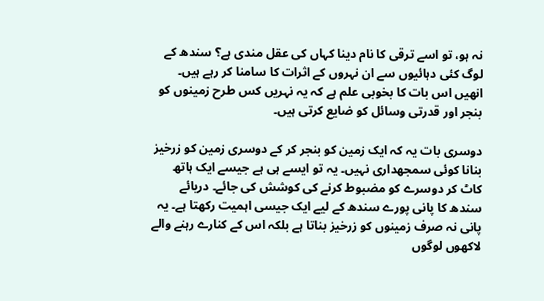نہ ہو، تو اسے ترقی کا نام دینا کہاں کی عقل مندی ہے؟ سندھ کے لوگ کئی دہائیوں سے ان نہروں کے اثرات کا سامنا کر رہے ہیں۔ انھیں اس بات کا بخوبی علم ہے کہ یہ نہریں کس طرح زمینوں کو بنجر اور قدرتی وسائل کو ضایع کرتی ہیں۔

دوسری بات یہ کہ ایک زمین کو بنجر کر کے دوسری زمین کو زرخیز بنانا کوئی سمجھداری نہیں۔ یہ تو ایسے ہی ہے جیسے ایک ہاتھ کاٹ کر دوسرے کو مضبوط کرنے کی کوشش کی جائے۔ دریائے سندھ کا پانی پورے سندھ کے لیے ایک جیسی اہمیت رکھتا ہے۔ یہ پانی نہ صرف زمینوں کو زرخیز بناتا ہے بلکہ اس کے کنارے رہنے والے لاکھوں لوگوں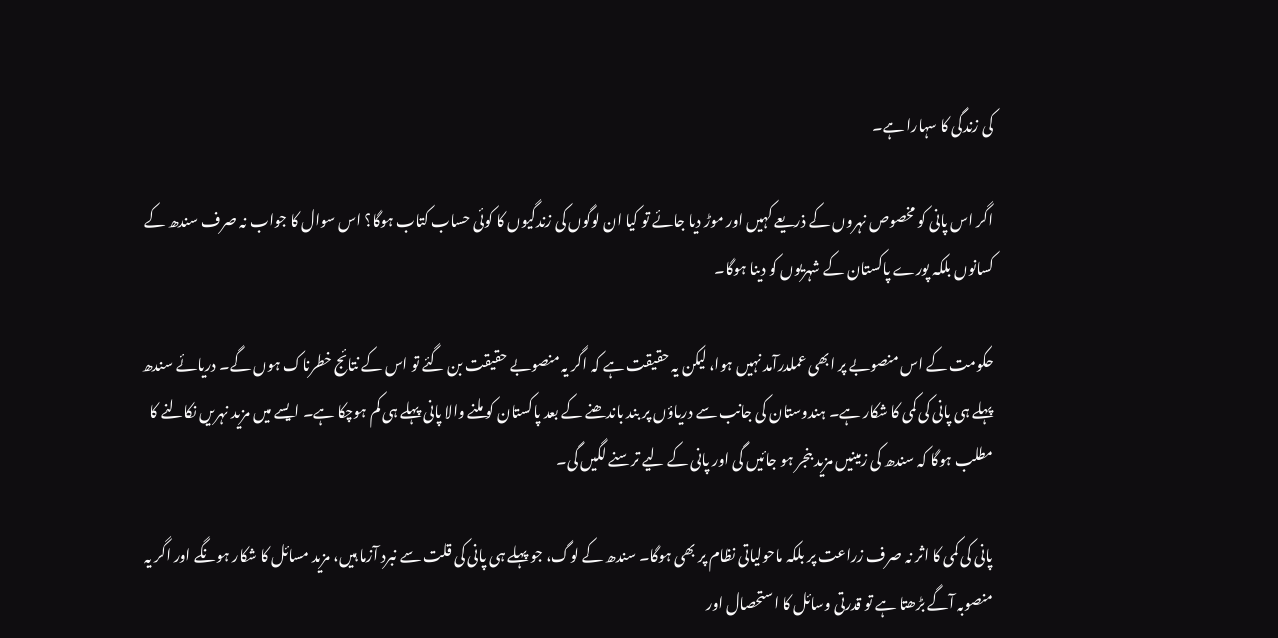کی زندگی کا سہارا ہے۔

اگر اس پانی کو مخصوص نہروں کے ذریعے کہیں اور موڑ دیا جائے تو کیا ان لوگوں کی زندگیوں کا کوئی حساب کتاب ہوگا؟ اس سوال کا جواب نہ صرف سندھ کے کسانوں بلکہ پورے پاکستان کے شہریوں کو دینا ہوگا۔

حکومت کے اس منصوبے پر ابھی عملدرآمد نہیں ہوا، لیکن یہ حقیقت ہے کہ اگر یہ منصوبے حقیقت بن گئے تو اس کے نتائج خطرناک ہوں گے۔ دریائے سندھ پہلے ہی پانی کی کمی کا شکار ہے۔ ہندوستان کی جانب سے دریاؤں پر بند باندھنے کے بعد پاکستان کو ملنے والا پانی پہلے ہی کم ہوچکا ہے۔ ایسے میں مزید نہریں نکالنے کا مطلب ہوگا کہ سندھ کی زمینیں مزید بنجر ہو جائیں گی اور پانی کے لیے ترسنے لگیں گی۔

پانی کی کمی کا اثر نہ صرف زراعت پر بلکہ ماحولیاتی نظام پر بھی ہوگا۔ سندھ کے لوگ، جو پہلے ہی پانی کی قلت سے نبرد آزما ہیں، مزید مسائل کا شکار ہونگے اور اگر یہ منصوبہ آگے بڑھتا ہے تو قدرتی وسائل کا استحصال اور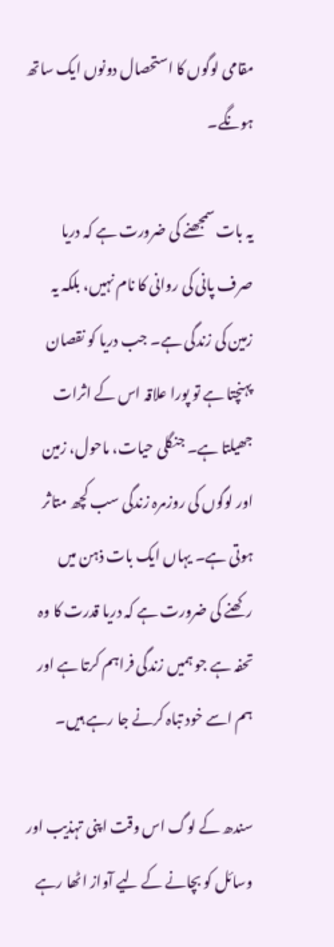مقامی لوگوں کا استحصال دونوں ایک ساتھ ہونگے۔

یہ بات سمجھنے کی ضرورت ہے کہ دریا صرف پانی کی روانی کا نام نہیں، بلکہ یہ زمین کی زندگی ہے۔ جب دریا کو نقصان پہنچتا ہے تو پورا علاقہ اس کے اثرات جھیلتا ہے۔ جنگلی حیات، ماحول، زمین اور لوگوں کی روزمرہ زندگی سب کچھ متاثر ہوتی ہے۔ یہاں ایک بات ذہن میں رکھنے کی ضرورت ہے کہ دریا قدرت کا وہ تحفہ ہے جو ہمیں زندگی فراہم کرتا ہے اور ہم اسے خود تباہ کرنے جا رہے ہیں۔

سندھ کے لوگ اس وقت اپنی تہذیب اور وسائل کو بچانے کے لیے آواز اٹھا رہے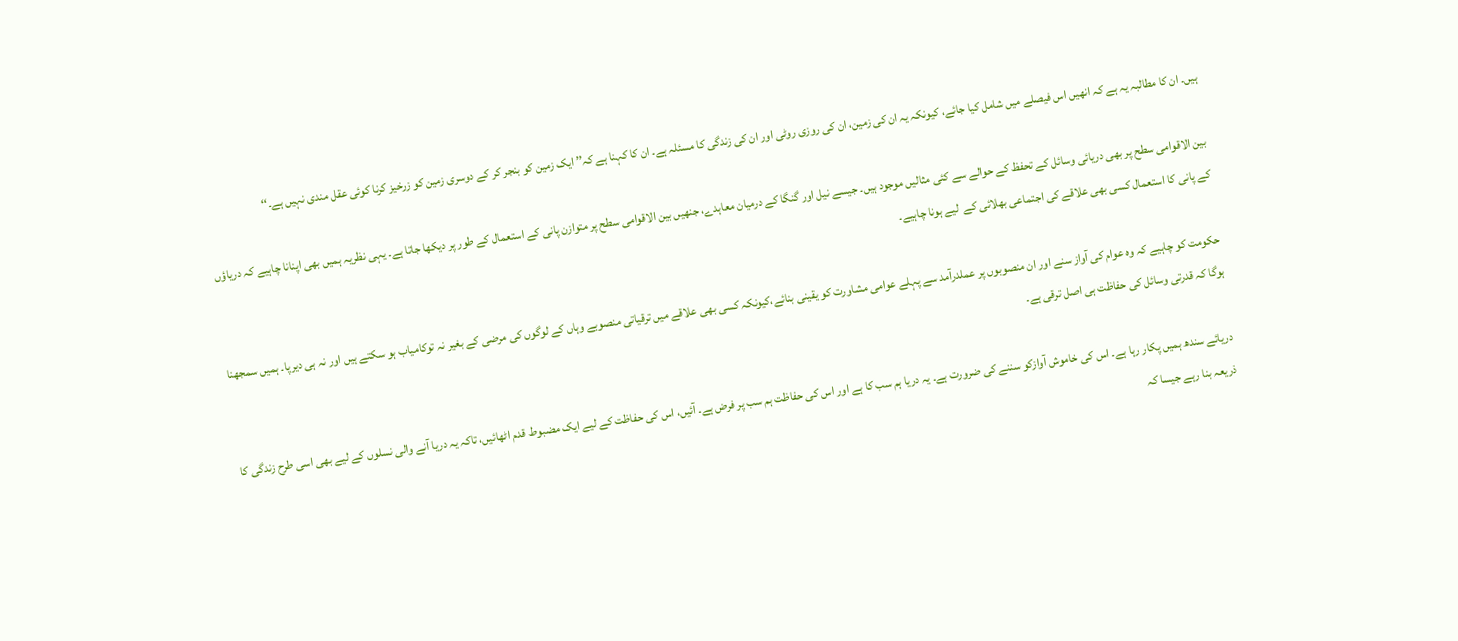ہیں۔ ان کا مطالبہ یہ ہے کہ انھیں اس فیصلے میں شامل کیا جائے، کیونکہ یہ ان کی زمین، ان کی روزی روٹی اور ان کی زندگی کا مسئلہ ہے۔ ان کا کہنا ہے کہ’’ ایک زمین کو بنجر کر کے دوسری زمین کو زرخیز کرنا کوئی عقل مندی نہیں ہے۔‘‘

بین الاقوامی سطح پر بھی دریائی وسائل کے تحفظ کے حوالے سے کئی مثالیں موجود ہیں۔ جیسے نیل اور گنگا کے درمیان معاہدے، جنھیں بین الاقوامی سطح پر متوازن پانی کے استعمال کے طور پر دیکھا جاتا ہے۔ یہی نظریہ ہمیں بھی اپنانا چاہیے کہ دریاؤں کے پانی کا استعمال کسی بھی علاقے کی اجتماعی بھلائی کے  لیے ہونا چاہیے۔

حکومت کو چاہیے کہ وہ عوام کی آواز سنے اور ان منصوبوں پر عملدرآمد سے پہلے عوامی مشاورت کو یقینی بنائے،کیونکہ کسی بھی علاقے میں ترقیاتی منصوبے وہاں کے لوگوں کی مرضی کے بغیر نہ توکامیاب ہو سکتے ہیں اور نہ ہی دیرپا۔ ہمیں سمجھنا ہوگا کہ قدرتی وسائل کی حفاظت ہی اصل ترقی ہے۔

دریائے سندھ ہمیں پکار رہا ہے۔ اس کی خاموش آوازکو سننے کی ضرورت ہے۔ یہ دریا ہم سب کا ہے اور اس کی حفاظت ہم سب پر فرض ہے۔ آئیں، اس کی حفاظت کے لیے ایک مضبوط قدم اٹھائیں، تاکہ یہ دریا آنے والی نسلوں کے لیے بھی اسی طرح زندگی کا ذریعہ بنا رہے جیسا کہ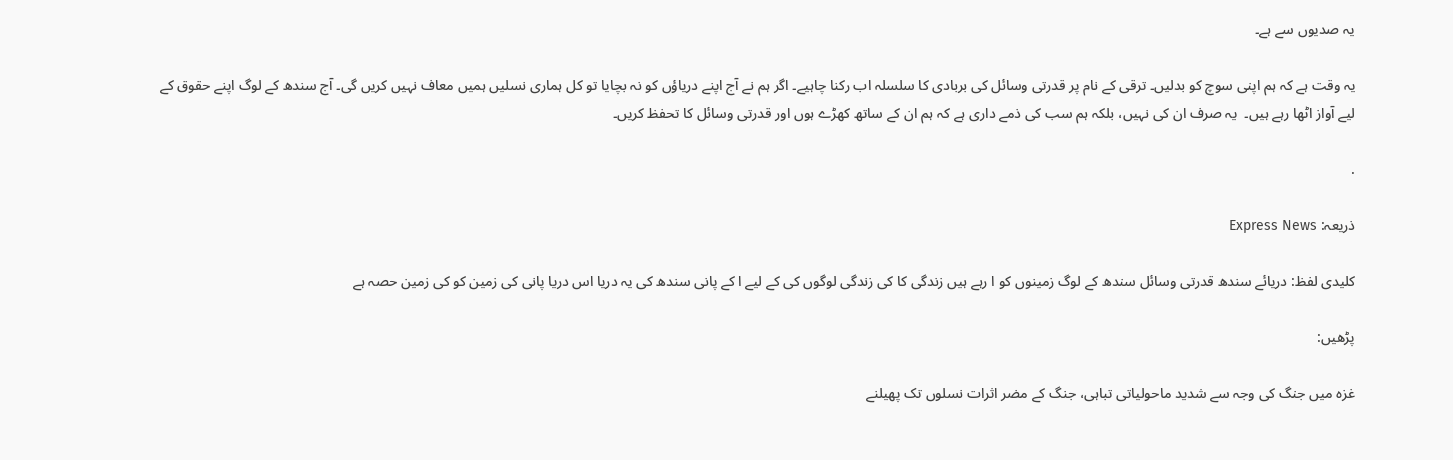یہ صدیوں سے ہے۔

یہ وقت ہے کہ ہم اپنی سوچ کو بدلیں۔ ترقی کے نام پر قدرتی وسائل کی بربادی کا سلسلہ اب رکنا چاہیے۔ اگر ہم نے آج اپنے دریاؤں کو نہ بچایا تو کل ہماری نسلیں ہمیں معاف نہیں کریں گی۔ آج سندھ کے لوگ اپنے حقوق کے لیے آواز اٹھا رہے ہیں۔  یہ صرف ان کی نہیں، بلکہ ہم سب کی ذمے داری ہے کہ ہم ان کے ساتھ کھڑے ہوں اور قدرتی وسائل کا تحفظ کریں۔

.

ذریعہ: Express News

کلیدی لفظ: دریائے سندھ قدرتی وسائل سندھ کے لوگ زمینوں کو ا رہے ہیں زندگی کا کی زندگی لوگوں کی کے لیے ا کے پانی سندھ کی یہ دریا اس دریا پانی کی زمین کو کی زمین حصہ ہے

پڑھیں:

غزہ میں جنگ کی وجہ سے شدید ماحولیاتی تباہی، جنگ کے مضر اثرات نسلوں تک پھیلنے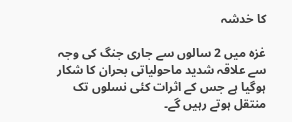کا خدشہ

غزہ میں 2 سالوں سے جاری جنگ کی وجہ سے علاقہ شدید ماحولیاتی بحران کا شکار ہوگیا ہے جس کے اثرات کئی نسلوں تک منتقل ہوتے رہیں گے۔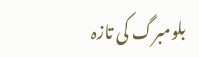بلومبرگ کی تازہ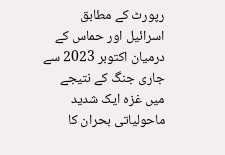رپورٹ کے مطابق اسرائیل اور حماس کے درمیان اکتوبر 2023 سے جاری جنگ کے نتیجے میں غزہ ایک شدید ماحولیاتی بحران کا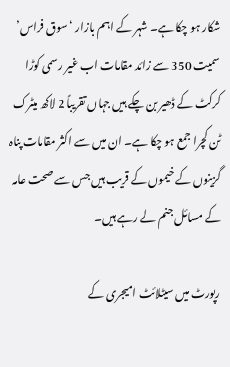شکار ہو چکا ہے۔ شہر کے اہم بازار ‘سوق فراس’ سمیت 350 سے زائد مقامات اب غیر رسمی کوڑا کرکٹ کے ڈھیر بن چکے ہیں جہاں تقریباً 2 لاکھ میٹرک ٹن کچرا جمع ہو چکا ہے۔ ان میں سے اکثر مقامات پناہ گزینوں کے خیموں کے قریب ہیں جس سے صحت عامہ کے مسائل جنم لے رہے ہیں۔

رپورٹ میں سیٹلائٹ امیجری کے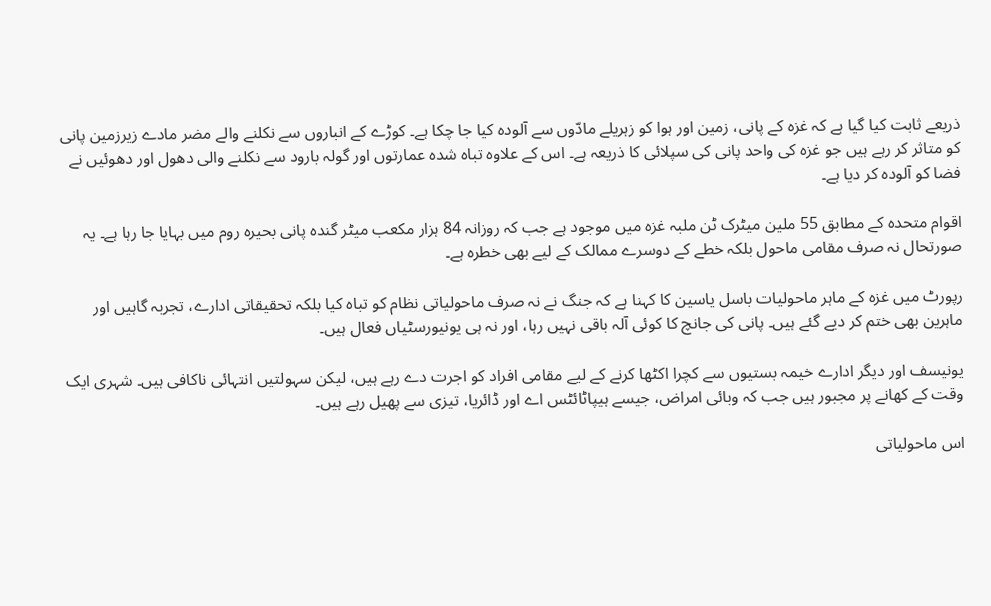ذریعے ثابت کیا گیا ہے کہ غزہ کے پانی، زمین اور ہوا کو زہریلے مادّوں سے آلودہ کیا جا چکا ہے۔ کوڑے کے انباروں سے نکلنے والے مضر مادے زیرزمین پانی کو متاثر کر رہے ہیں جو غزہ کی واحد پانی کی سپلائی کا ذریعہ ہے۔ اس کے علاوہ تباہ شدہ عمارتوں اور گولہ بارود سے نکلنے والی دھول اور دھوئیں نے فضا کو آلودہ کر دیا ہے۔

اقوام متحدہ کے مطابق 55 ملین میٹرک ٹن ملبہ غزہ میں موجود ہے جب کہ روزانہ 84 ہزار مکعب میٹر گندہ پانی بحیرہ روم میں بہایا جا رہا ہے۔ یہ صورتحال نہ صرف مقامی ماحول بلکہ خطے کے دوسرے ممالک کے لیے بھی خطرہ ہے۔

رپورٹ میں غزہ کے ماہر ماحولیات باسل یاسین کا کہنا ہے کہ جنگ نے نہ صرف ماحولیاتی نظام کو تباہ کیا بلکہ تحقیقاتی ادارے، تجربہ گاہیں اور ماہرین بھی ختم کر دیے گئے ہیں۔ پانی کی جانچ کا کوئی آلہ باقی نہیں رہا، اور نہ ہی یونیورسٹیاں فعال ہیں۔

یونیسف اور دیگر ادارے خیمہ بستیوں سے کچرا اکٹھا کرنے کے لیے مقامی افراد کو اجرت دے رہے ہیں، لیکن سہولتیں انتہائی ناکافی ہیں۔ شہری ایک وقت کے کھانے پر مجبور ہیں جب کہ وبائی امراض، جیسے ہیپاٹائٹس اے اور ڈائریا، تیزی سے پھیل رہے ہیں۔

اس ماحولیاتی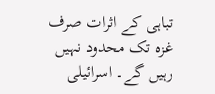تباہی کے اثرات صرف غزہ تک محدود نہیں رہیں گے۔ اسرائیلی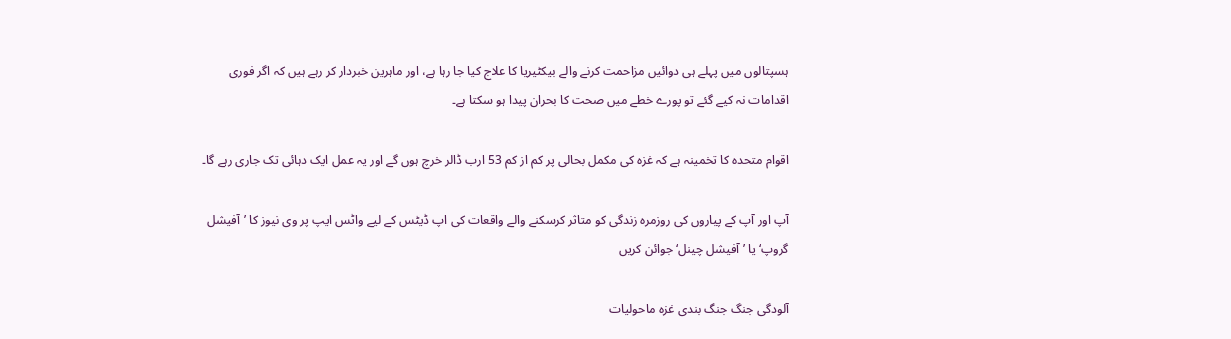ہسپتالوں میں پہلے ہی دوائیں مزاحمت کرنے والے بیکٹیریا کا علاج کیا جا رہا ہے، اور ماہرین خبردار کر رہے ہیں کہ اگر فوری اقدامات نہ کیے گئے تو پورے خطے میں صحت کا بحران پیدا ہو سکتا ہے۔

اقوام متحدہ کا تخمینہ ہے کہ غزہ کی مکمل بحالی پر کم از کم 53 ارب ڈالر خرچ ہوں گے اور یہ عمل ایک دہائی تک جاری رہے گا۔

آپ اور آپ کے پیاروں کی روزمرہ زندگی کو متاثر کرسکنے والے واقعات کی اپ ڈیٹس کے لیے واٹس ایپ پر وی نیوز کا ’آفیشل گروپ‘ یا ’آفیشل چینل‘ جوائن کریں

آلودگی جنگ جنگ بندی غزہ ماحولیات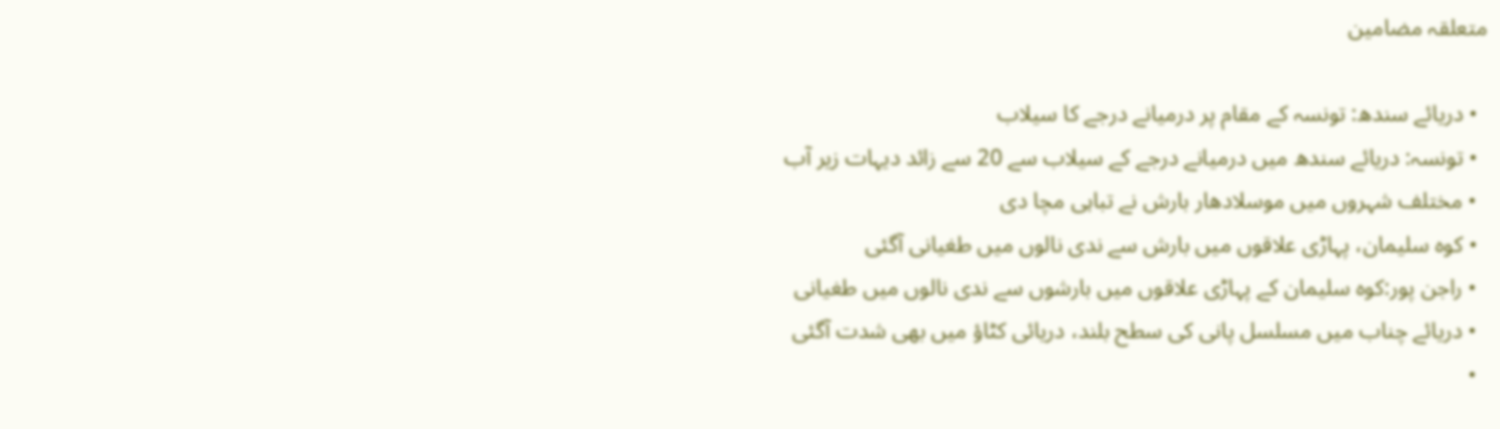متعلقہ مضامین

  • دریائے سندھ: تونسہ کے مقام پر درمیانے درجے کا سیلاب
  • تونسہ: دریائے سندھ میں درمیانے درجے کے سیلاب سے 20 سے زائد دیہات زیر آب
  • مختلف شہروں میں موسلادھار بارش نے تباہی مچا دی
  • کوہ سلیمان، پہاڑی علاقوں میں بارش سے ندی نالوں میں طغیانی آگئی
  • راجن پور:کوہ سلیمان کے پہاڑی علاقوں میں بارشوں سے ندی نالوں میں طغیانی
  • دریائے چناب میں مسلسل پانی کی سطح بلند، دریائی کٹاؤ میں بھی شدت آگئی
  •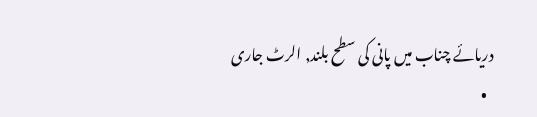دریائے چناب میں پانی کی سطح بلند, الرٹ جاری
  •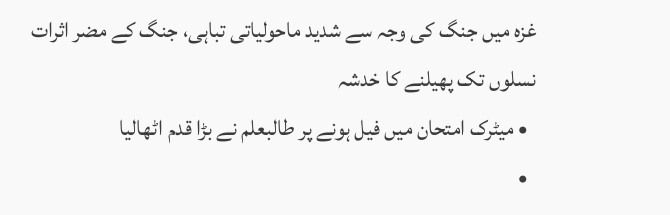غزہ میں جنگ کی وجہ سے شدید ماحولیاتی تباہی، جنگ کے مضر اثرات نسلوں تک پھیلنے کا خدشہ
  • میٹرک امتحان میں فیل ہونے پر طالبعلم نے بڑا قدم اٹھالیا
  •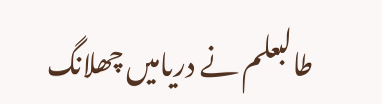طالبعلم نے دریامیں چھلانگ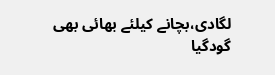لگادی،بچانے کیلئے بھائی بھی گودگیا